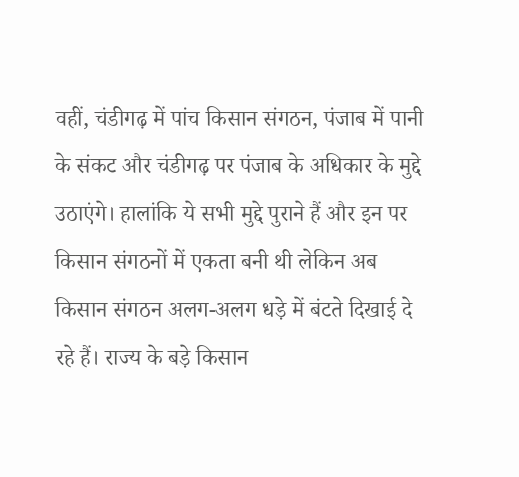वहीं, चंडीगढ़ में पांच किसान संगठन, पंजाब में पानी के संकट और चंडीगढ़ पर पंजाब के अधिकार के मुद्दे उठाएंगे। हालांकि ये सभी मुद्दे पुराने हैं और इन पर किसान संगठनों में एकता बनी थी लेकिन अब किसान संगठन अलग-अलग धड़े में बंटते दिखाई दे रहे हैं। राज्य के बड़े किसान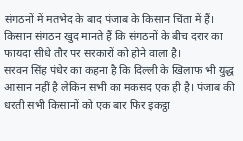संगठनों में मतभेद के बाद पंजाब के किसान चिंता में हैं। किसान संगठन खुद मानते हैं कि संगठनों के बीच दरार का फायदा सीधे तौर पर सरकारों को होने वाला है।
सरवन सिंह पंधेर का कहना है कि दिल्ली के खिलाफ भी युद्ध आसान नहीं है लेकिन सभी का मकसद एक ही है। पंजाब की धरती सभी किसानों को एक बार फिर इकट्ठा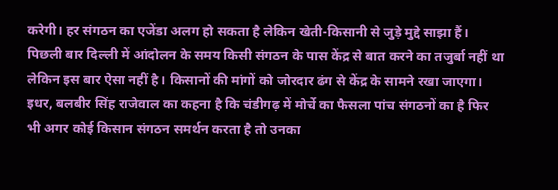करेगी। हर संगठन का एजेंडा अलग हो सकता है लेकिन खेती-किसानी से जुड़े मुद्दे साझा हैं। पिछली बार दिल्ली में आंदोलन के समय किसी संगठन के पास केंद्र से बात करने का तजुर्बा नहीं था लेकिन इस बार ऐसा नहीं है। किसानों की मांगों को जोरदार ढंग से केंद्र के सामने रखा जाएगा।
इधर, बलबीर सिंह राजेवाल का कहना है कि चंडीगढ़ में मोर्चे का फैसला पांच संगठनों का है फिर भी अगर कोई किसान संगठन समर्थन करता है तो उनका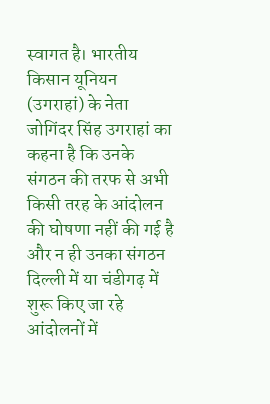स्वागत है। भारतीय किसान यूनियन (उगराहां) के नेता जोगिंदर सिंह उगराहां का कहना है कि उनके संगठन की तरफ से अभी किसी तरह के आंदोलन की घोषणा नहीं की गई है और न ही उनका संगठन दिल्ली में या चंडीगढ़ में शुरू किए जा रहे आंदोलनों में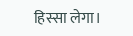हिस्सा लेगा।